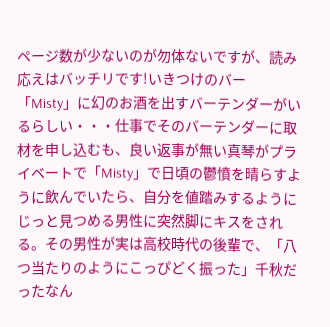ページ数が少ないのが勿体ないですが、読み応えはバッチリです!いきつけのバー「Misty」に幻のお酒を出すバーテンダーがいるらしい・・・仕事でそのバーテンダーに取材を申し込むも、良い返事が無い真琴がプライベートで「Misty」で日頃の鬱憤を晴らすように飲んでいたら、自分を値踏みするようにじっと見つめる男性に突然脚にキスをされる。その男性が実は高校時代の後輩で、「八つ当たりのようにこっぴどく振った」千秋だったなん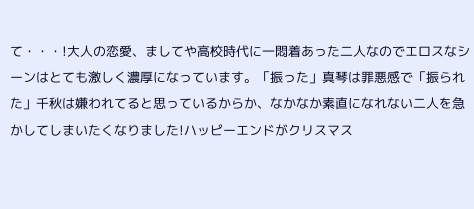て・・・!大人の恋愛、ましてや高校時代に一悶着あった二人なのでエロスなシーンはとても激しく濃厚になっています。「振った」真琴は罪悪感で「振られた」千秋は嫌われてると思っているからか、なかなか素直になれない二人を急かしてしまいたくなりました!ハッピーエンドがクリスマス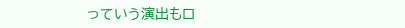っていう演出もロ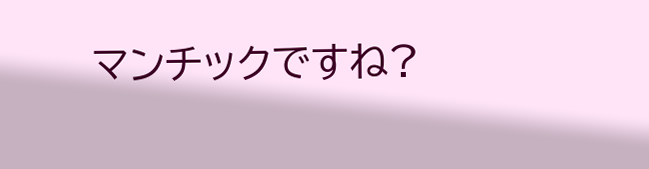マンチックですね?